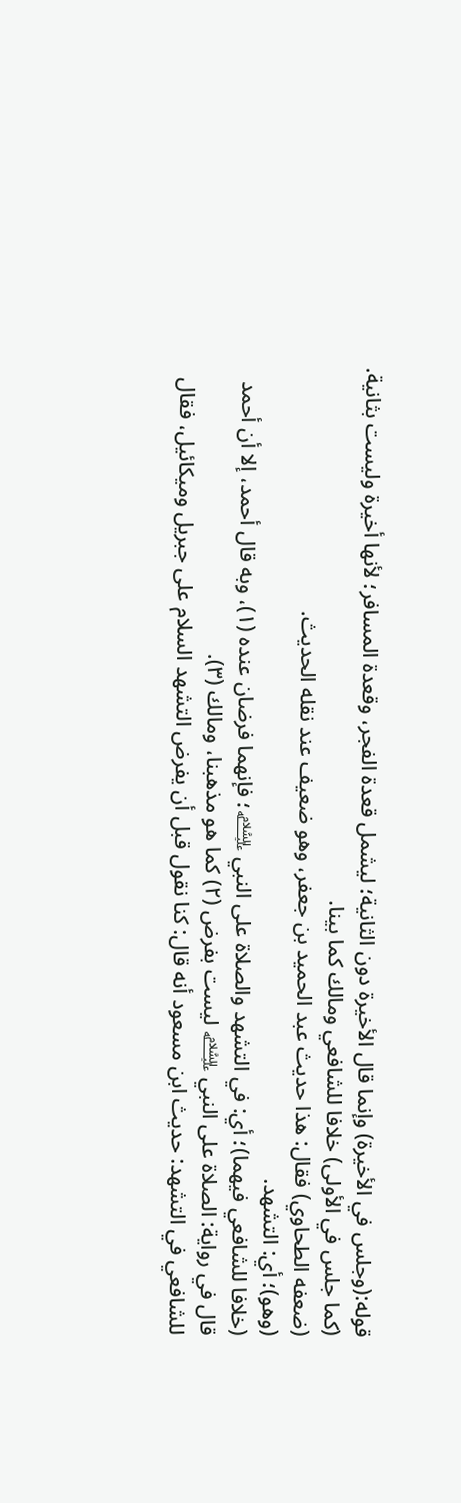قوله:(وجلس في الأخيرة) وإنما قال الأخيرة دون الثانية؛ ليشمل قعدة الفجر، وقعدة المسافر؛ لأنها أخيرة وليست بثانية.
(كما جلس في الأولى) خلافا للشافعي ومالك كما بينا.
(ضعفه الطحاوي) فقال: هذا حديث عبد الحميد بن جعفر، وهو ضعيف عند نقله الحديث.
(وهو)؛ أي: التشهد.
(خلافا للشافعي فيهما)؛ أي: في التشهد والصلاة على النبي ﵇؛ فإنهما فرضان عنده (١)، وبه قال أحمد، إلا أن أحمد قال في رواية: الصلاة على النبي ﵇ ليست بفرض (٢) كما هو مذهبنا، ومالك (٣).
للشافعي في التشهد: حديث ابن مسعود أنه قال: كنا نقول قبل أن يفرض التشهد السلام على جبريل وميكائيل، فقال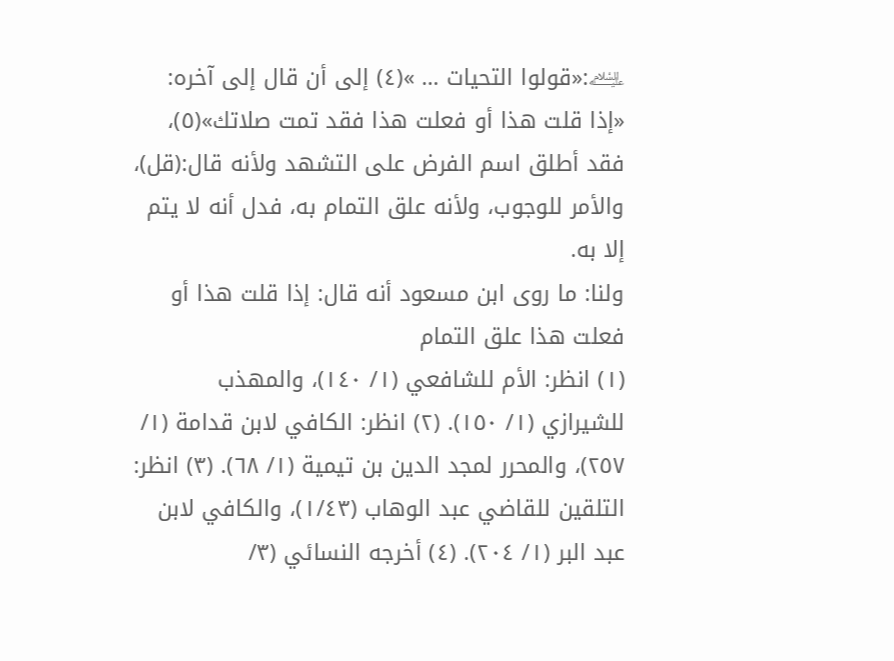﵇:«قولوا التحيات … »(٤) إلى أن قال إلى آخره: «إذا قلت هذا أو فعلت هذا فقد تمت صلاتك»(٥)، فقد أطلق اسم الفرض على التشهد ولأنه قال:(قل)، والأمر للوجوب، ولأنه علق التمام به، فدل أنه لا يتم إلا به.
ولنا: ما روى ابن مسعود أنه قال: إذا قلت هذا أو فعلت هذا علق التمام
(١) انظر: الأم للشافعي (١/ ١٤٠)، والمهذب للشيرازي (١/ ١٥٠). (٢) انظر: الكافي لابن قدامة (١/ ٢٥٧)، والمحرر لمجد الدين بن تيمية (١/ ٦٨). (٣) انظر: التلقين للقاضي عبد الوهاب (١/٤٣)، والكافي لابن عبد البر (١/ ٢٠٤). (٤) أخرجه النسائي (٣/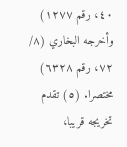٤٠، رقم ١٢٧٧) وأخرجه البخاري (٨/ ٧٢، رقم ٦٣٢٨) مختصرا. (٥) تقدم تخريجه قريبا،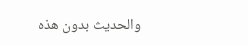والحديث بدون هذه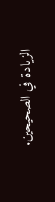الزيادة في الصحيحين.